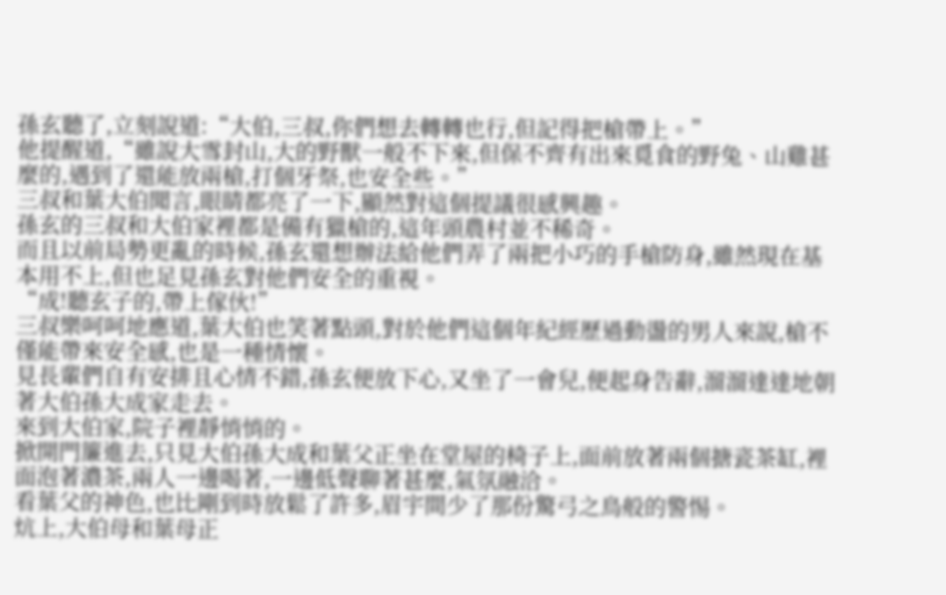孫玄聽了,立刻說道:“大伯,三叔,你們想去轉轉也行,但記得把槍帶上。”
他提醒道,“雖說大雪封山,大的野獸一般不下來,但保不齊有出來覓食的野兔、山雞甚麼的,遇到了還能放兩槍,打個牙祭,也安全些。”
三叔和葉大伯聞言,眼睛都亮了一下,顯然對這個提議很感興趣。
孫玄的三叔和大伯家裡都是備有獵槍的,這年頭農村並不稀奇。
而且以前局勢更亂的時候,孫玄還想辦法給他們弄了兩把小巧的手槍防身,雖然現在基本用不上,但也足見孫玄對他們安全的重視。
“成!聽玄子的,帶上傢伙!”
三叔樂呵呵地應道,葉大伯也笑著點頭,對於他們這個年紀經歷過動盪的男人來說,槍不僅能帶來安全感,也是一種情懷。
見長輩們自有安排且心情不錯,孫玄便放下心,又坐了一會兒,便起身告辭,溜溜達達地朝著大伯孫大成家走去。
來到大伯家,院子裡靜悄悄的。
掀開門簾進去,只見大伯孫大成和葉父正坐在堂屋的椅子上,面前放著兩個搪瓷茶缸,裡面泡著濃茶,兩人一邊喝著,一邊低聲聊著甚麼,氣氛融洽。
看葉父的神色,也比剛到時放鬆了許多,眉宇間少了那份驚弓之鳥般的警惕。
炕上,大伯母和葉母正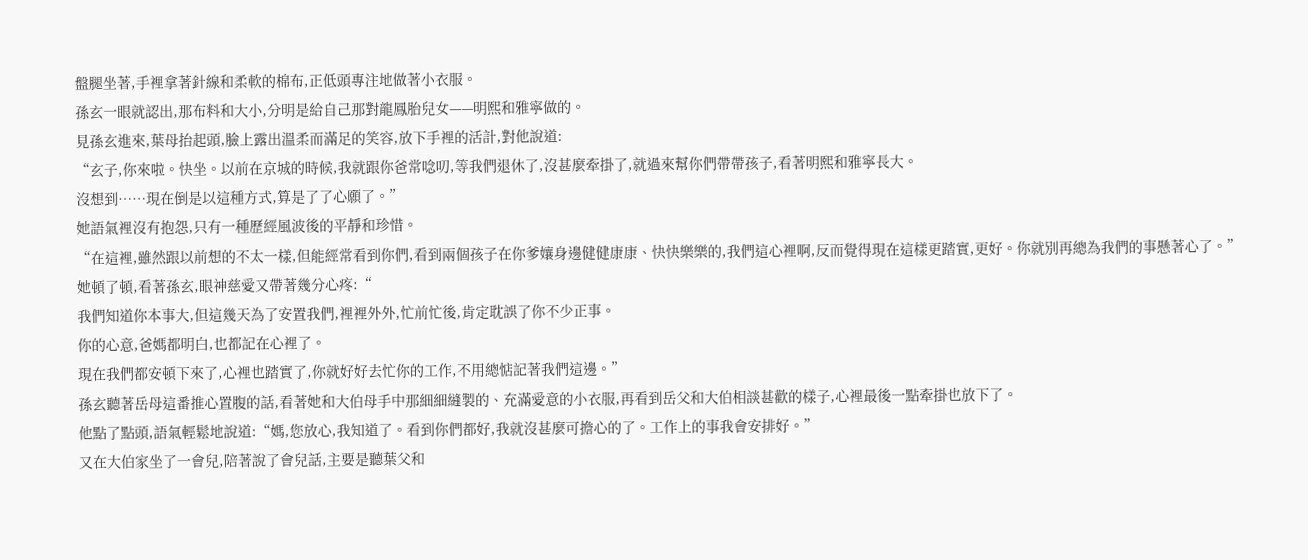盤腿坐著,手裡拿著針線和柔軟的棉布,正低頭專注地做著小衣服。
孫玄一眼就認出,那布料和大小,分明是給自己那對龍鳳胎兒女——明熙和雅寧做的。
見孫玄進來,葉母抬起頭,臉上露出溫柔而滿足的笑容,放下手裡的活計,對他說道:
“玄子,你來啦。快坐。以前在京城的時候,我就跟你爸常唸叨,等我們退休了,沒甚麼牽掛了,就過來幫你們帶帶孩子,看著明熙和雅寧長大。
沒想到……現在倒是以這種方式,算是了了心願了。”
她語氣裡沒有抱怨,只有一種歷經風波後的平靜和珍惜。
“在這裡,雖然跟以前想的不太一樣,但能經常看到你們,看到兩個孩子在你爹孃身邊健健康康、快快樂樂的,我們這心裡啊,反而覺得現在這樣更踏實,更好。你就別再總為我們的事懸著心了。”
她頓了頓,看著孫玄,眼神慈愛又帶著幾分心疼:“
我們知道你本事大,但這幾天為了安置我們,裡裡外外,忙前忙後,肯定耽誤了你不少正事。
你的心意,爸媽都明白,也都記在心裡了。
現在我們都安頓下來了,心裡也踏實了,你就好好去忙你的工作,不用總惦記著我們這邊。”
孫玄聽著岳母這番推心置腹的話,看著她和大伯母手中那細細縫製的、充滿愛意的小衣服,再看到岳父和大伯相談甚歡的樣子,心裡最後一點牽掛也放下了。
他點了點頭,語氣輕鬆地說道:“媽,您放心,我知道了。看到你們都好,我就沒甚麼可擔心的了。工作上的事我會安排好。”
又在大伯家坐了一會兒,陪著說了會兒話,主要是聽葉父和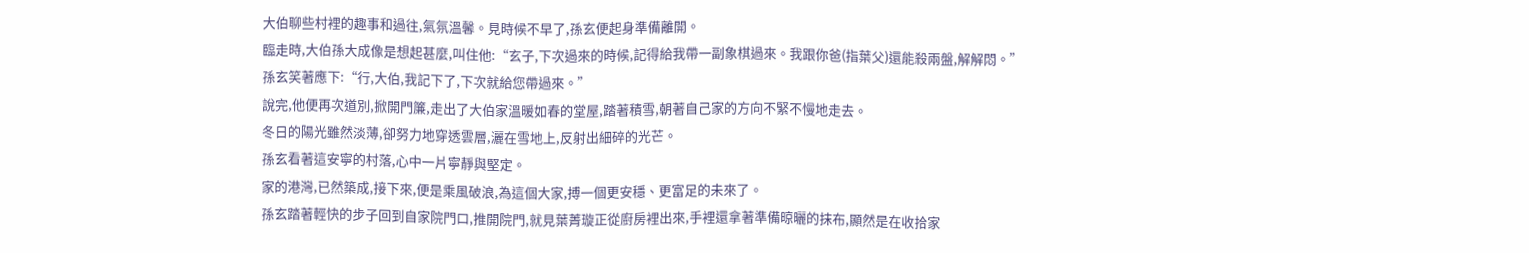大伯聊些村裡的趣事和過往,氣氛溫馨。見時候不早了,孫玄便起身準備離開。
臨走時,大伯孫大成像是想起甚麼,叫住他:“玄子,下次過來的時候,記得給我帶一副象棋過來。我跟你爸(指葉父)還能殺兩盤,解解悶。”
孫玄笑著應下:“行,大伯,我記下了,下次就給您帶過來。”
說完,他便再次道別,掀開門簾,走出了大伯家溫暖如春的堂屋,踏著積雪,朝著自己家的方向不緊不慢地走去。
冬日的陽光雖然淡薄,卻努力地穿透雲層,灑在雪地上,反射出細碎的光芒。
孫玄看著這安寧的村落,心中一片寧靜與堅定。
家的港灣,已然築成,接下來,便是乘風破浪,為這個大家,搏一個更安穩、更富足的未來了。
孫玄踏著輕快的步子回到自家院門口,推開院門,就見葉菁璇正從廚房裡出來,手裡還拿著準備晾曬的抹布,顯然是在收拾家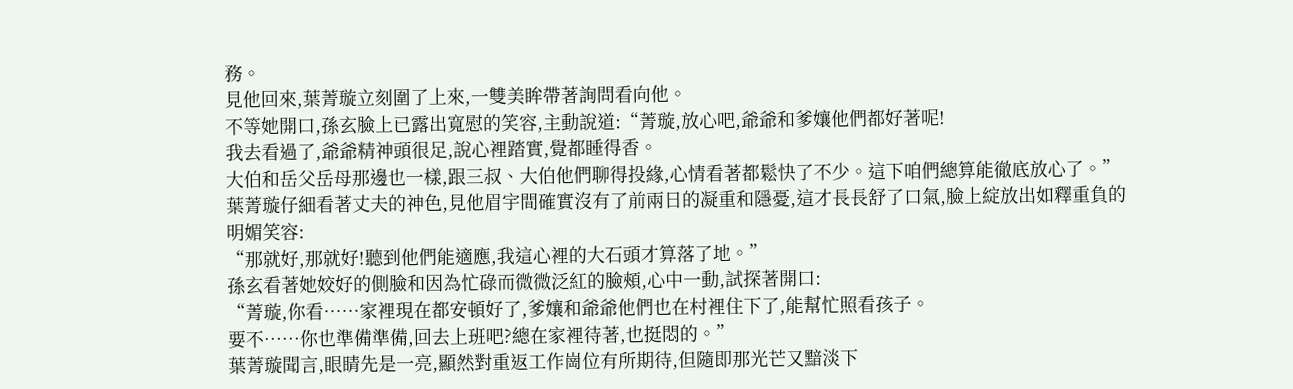務。
見他回來,葉菁璇立刻圍了上來,一雙美眸帶著詢問看向他。
不等她開口,孫玄臉上已露出寬慰的笑容,主動說道:“菁璇,放心吧,爺爺和爹孃他們都好著呢!
我去看過了,爺爺精神頭很足,說心裡踏實,覺都睡得香。
大伯和岳父岳母那邊也一樣,跟三叔、大伯他們聊得投緣,心情看著都鬆快了不少。這下咱們總算能徹底放心了。”
葉菁璇仔細看著丈夫的神色,見他眉宇間確實沒有了前兩日的凝重和隱憂,這才長長舒了口氣,臉上綻放出如釋重負的明媚笑容:
“那就好,那就好!聽到他們能適應,我這心裡的大石頭才算落了地。”
孫玄看著她姣好的側臉和因為忙碌而微微泛紅的臉頰,心中一動,試探著開口:
“菁璇,你看……家裡現在都安頓好了,爹孃和爺爺他們也在村裡住下了,能幫忙照看孩子。
要不……你也準備準備,回去上班吧?總在家裡待著,也挺悶的。”
葉菁璇聞言,眼睛先是一亮,顯然對重返工作崗位有所期待,但隨即那光芒又黯淡下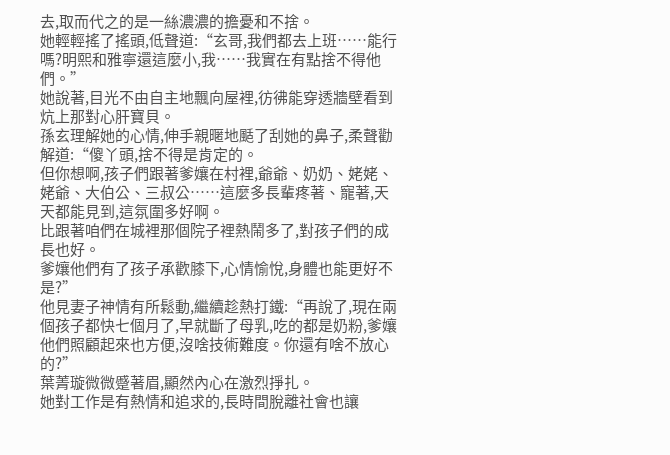去,取而代之的是一絲濃濃的擔憂和不捨。
她輕輕搖了搖頭,低聲道:“玄哥,我們都去上班……能行嗎?明熙和雅寧還這麼小,我……我實在有點捨不得他們。”
她說著,目光不由自主地飄向屋裡,彷彿能穿透牆壁看到炕上那對心肝寶貝。
孫玄理解她的心情,伸手親暱地颳了刮她的鼻子,柔聲勸解道:“傻丫頭,捨不得是肯定的。
但你想啊,孩子們跟著爹孃在村裡,爺爺、奶奶、姥姥、姥爺、大伯公、三叔公……這麼多長輩疼著、寵著,天天都能見到,這氛圍多好啊。
比跟著咱們在城裡那個院子裡熱鬧多了,對孩子們的成長也好。
爹孃他們有了孩子承歡膝下,心情愉悅,身體也能更好不是?”
他見妻子神情有所鬆動,繼續趁熱打鐵:“再說了,現在兩個孩子都快七個月了,早就斷了母乳,吃的都是奶粉,爹孃他們照顧起來也方便,沒啥技術難度。你還有啥不放心的?”
葉菁璇微微蹙著眉,顯然內心在激烈掙扎。
她對工作是有熱情和追求的,長時間脫離社會也讓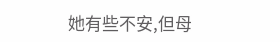她有些不安,但母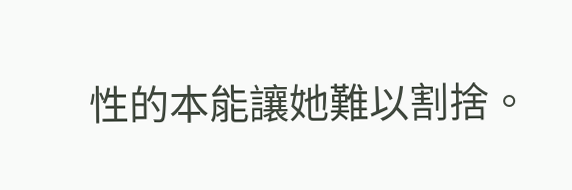性的本能讓她難以割捨。